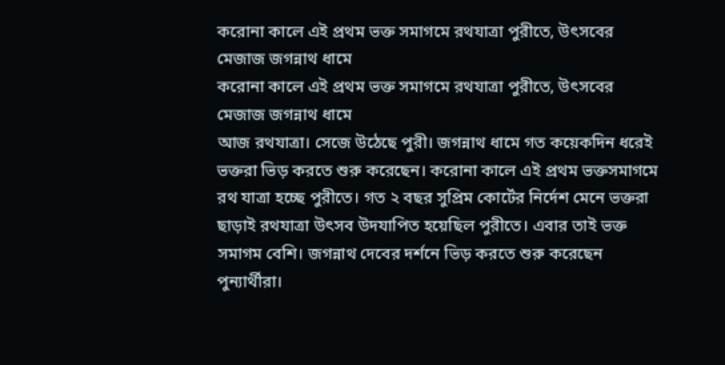করোনা কালে এই প্রথম ভক্ত সমাগমে রথযাত্রা পুরীতে, উৎসবের মেজাজ জগন্নাথ ধামে
করোনা কালে এই প্রথম ভক্ত সমাগমে রথযাত্রা পুরীতে, উৎসবের মেজাজ জগন্নাথ ধামে
আজ রথযাত্রা। সেজে উঠেছে পুরী। জগন্নাথ ধামে গত কয়েকদিন ধরেই ভক্তরা ভিড় করতে শুরু করেছেন। করোনা কালে এই প্রথম ভক্তসমাগমে রথ যাত্রা হচ্ছে পুরীতে। গত ২ বছর সুপ্রিম কোর্টের নির্দেশ মেনে ভক্তরা ছাড়াই রথযাত্রা উৎসব উদযাপিত হয়েছিল পুরীতে। এবার তাই ভক্ত সমাগম বেশি। জগন্নাথ দেবের দর্শনে ভিড় করতে শুরু করেছেন পুন্যার্থীরা।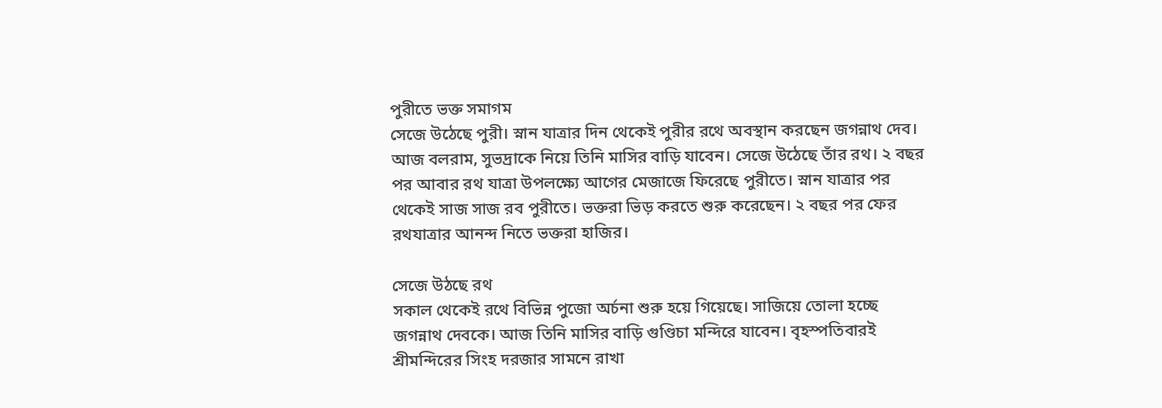পুরীতে ভক্ত সমাগম
সেজে উঠেছে পুরী। স্নান যাত্রার দিন থেকেই পুরীর রথে অবস্থান করছেন জগন্নাথ দেব। আজ বলরাম, সুভদ্রাকে নিয়ে তিনি মাসির বাড়ি যাবেন। সেজে উঠেছে তাঁর রথ। ২ বছর পর আবার রথ যাত্রা উপলক্ষ্যে আগের মেজাজে ফিরেছে পুরীতে। স্নান যাত্রার পর থেকেই সাজ সাজ রব পুরীতে। ভক্তরা ভিড় করতে শুরু করেছেন। ২ বছর পর ফের রথযাত্রার আনন্দ নিতে ভক্তরা হাজির।

সেজে উঠছে রথ
সকাল থেকেই রথে বিভিন্ন পুজো অর্চনা শুরু হয়ে গিয়েছে। সাজিয়ে তোলা হচ্ছে জগন্নাথ দেবকে। আজ তিনি মাসির বাড়ি গুণ্ডিচা মন্দিরে যাবেন। বৃহস্পতিবারই শ্রীমন্দিরের সিংহ দরজার সামনে রাখা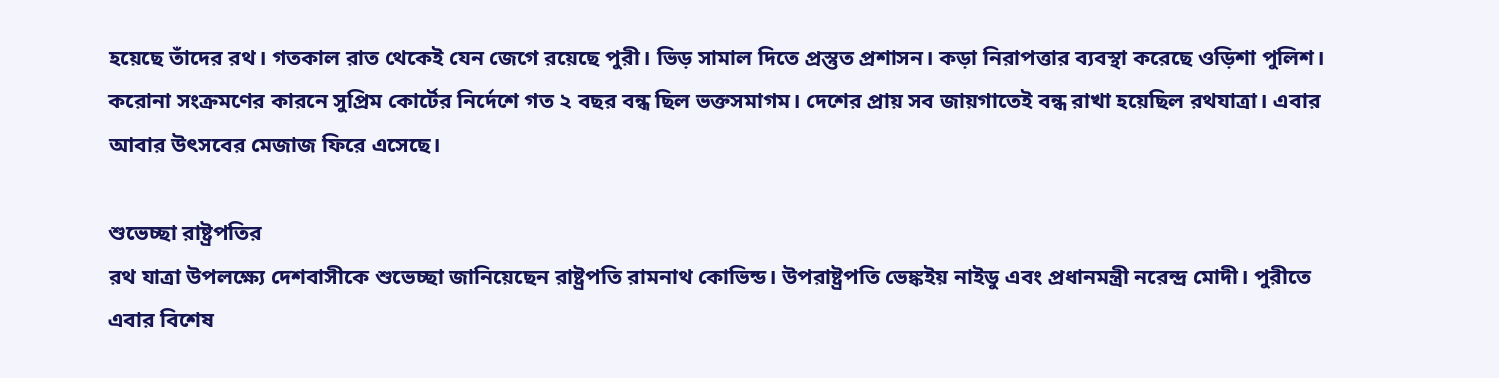হয়েছে তাঁদের রথ। গতকাল রাত থেকেই যেন জেগে রয়েছে পুরী। ভিড় সামাল দিতে প্রস্তুত প্রশাসন। কড়া নিরাপত্তার ব্যবস্থা করেছে ওড়িশা পুলিশ। করোনা সংক্রমণের কারনে সুপ্রিম কোর্টের নির্দেশে গত ২ বছর বন্ধ ছিল ভক্তসমাগম। দেশের প্রায় সব জায়গাতেই বন্ধ রাখা হয়েছিল রথযাত্রা। এবার আবার উৎসবের মেজাজ ফিরে এসেছে।

শুভেচ্ছা রাষ্ট্রপতির
রথ যাত্রা উপলক্ষ্যে দেশবাসীকে শুভেচ্ছা জানিয়েছেন রাষ্ট্রপতি রামনাথ কোভিন্ড। উপরাষ্ট্রপতি ভেঙ্কইয় নাইডু এবং প্রধানমন্ত্রী নরেন্দ্র মোদী। পুরীতে এবার বিশেষ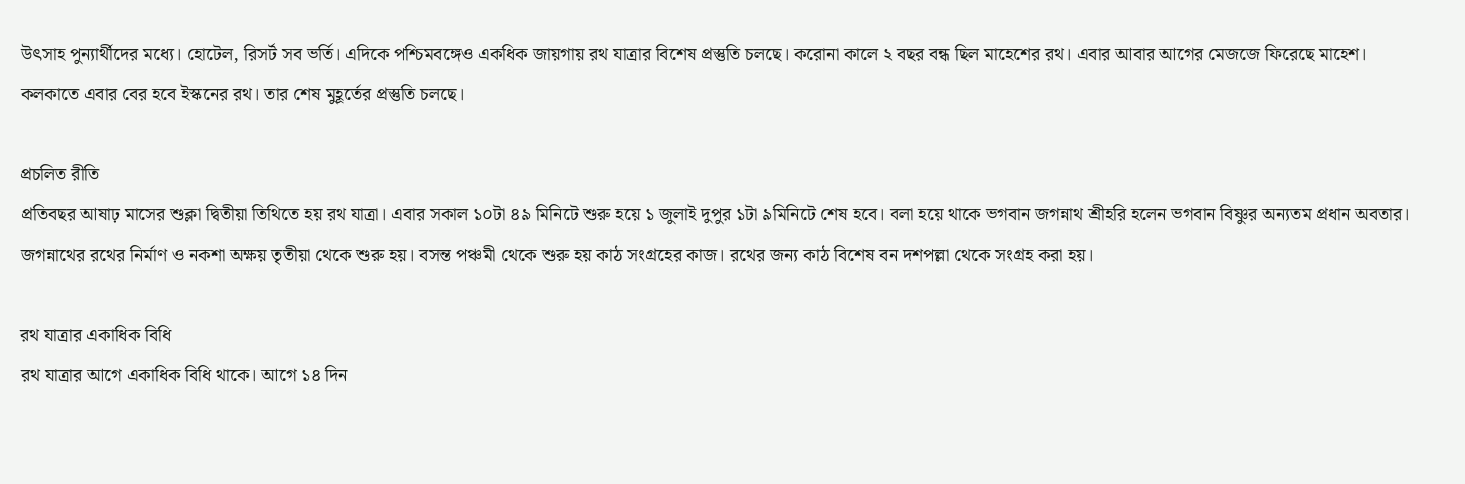উৎসাহ পুন্যার্থীদের মধ্যে। হোটেল, রিসর্ট সব ভর্তি। এদিকে পশ্চিমবঙ্গেও একধিক জায়গায় রথ যাত্রার বিশেষ প্রস্তুতি চলছে। করোনা কালে ২ বছর বন্ধ ছিল মাহেশের রথ। এবার আবার আগের মেজজে ফিরেছে মাহেশ। কলকাতে এবার বের হবে ইস্কনের রথ। তার শেষ মুহূর্তের প্রস্তুতি চলছে।

প্রচলিত রীতি
প্রতিবছর আষাঢ় মাসের শুক্লা দ্বিতীয়া তিথিতে হয় রথ যাত্রা। এবার সকাল ১০টা ৪৯ মিনিটে শুরু হয়ে ১ জুলাই দুপুর ১টা ৯মিনিটে শেষ হবে। বলা হয়ে থাকে ভগবান জগন্নাথ শ্রীহরি হলেন ভগবান বিষ্ণুর অন্যতম প্রধান অবতার। জগন্নাথের রথের নির্মাণ ও নকশা অক্ষয় তৃতীয়া থেকে শুরু হয়। বসন্ত পঞ্চমী থেকে শুরু হয় কাঠ সংগ্রহের কাজ। রথের জন্য কাঠ বিশেষ বন দশপল্লা থেকে সংগ্রহ করা হয়।

রথ যাত্রার একাধিক বিধি
রথ যাত্রার আগে একাধিক বিধি থাকে। আগে ১৪ দিন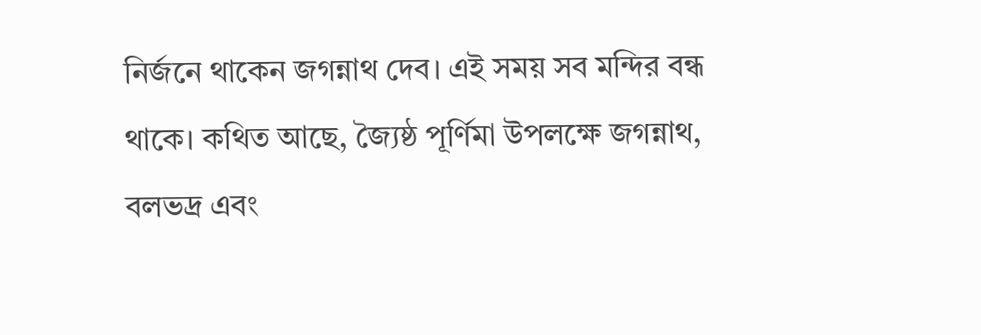নির্জনে থাকেন জগন্নাথ দেব। এই সময় সব মন্দির বন্ধ থাকে। কথিত আছে, জ্যৈষ্ঠ পূর্ণিমা উপলক্ষে জগন্নাথ, বলভদ্র এবং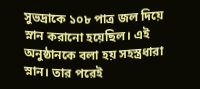সুভদ্রাকে ১০৮ পাত্র জল দিয়ে স্নান করানো হয়েছিল। এই অনুষ্ঠানকে বলা হয় সহস্ত্রধারা স্নান। তার পরেই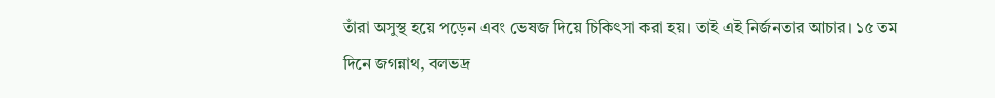তাঁরা অসুস্থ হয়ে পড়েন এবং ভেষজ দিয়ে চিকিৎসা করা হয়। তাই এই নির্জনতার আচার। ১৫ তম দিনে জগন্নাথ, বলভদ্র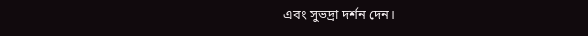এবং সুভদ্রা দর্শন দেন।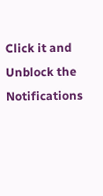Click it and Unblock the Notifications